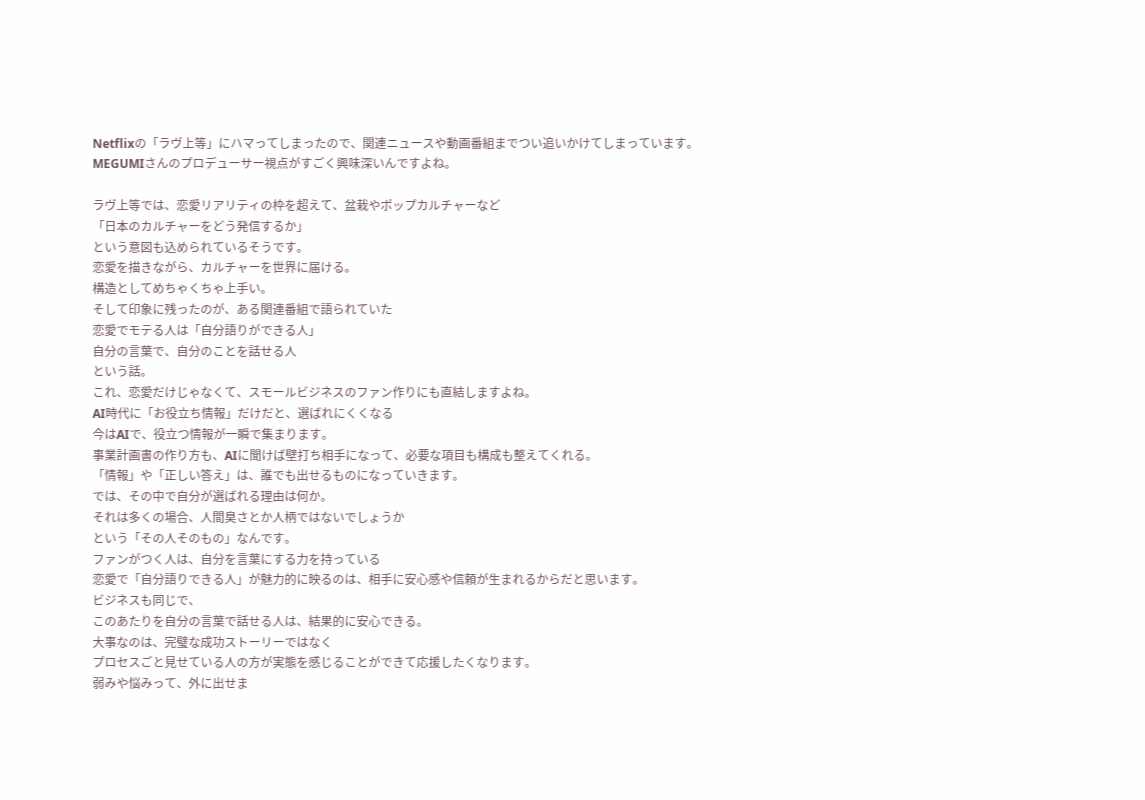Netflixの「ラヴ上等」にハマってしまったので、関連ニュースや動画番組までつい追いかけてしまっています。
MEGUMIさんのプロデューサー視点がすごく興味深いんですよね。

ラヴ上等では、恋愛リアリティの枠を超えて、盆栽やポップカルチャーなど
「日本のカルチャーをどう発信するか」
という意図も込められているそうです。
恋愛を描きながら、カルチャーを世界に届ける。
構造としてめちゃくちゃ上手い。
そして印象に残ったのが、ある関連番組で語られていた
恋愛でモテる人は「自分語りができる人」
自分の言葉で、自分のことを話せる人
という話。
これ、恋愛だけじゃなくて、スモールビジネスのファン作りにも直結しますよね。
AI時代に「お役立ち情報」だけだと、選ばれにくくなる
今はAIで、役立つ情報が一瞬で集まります。
事業計画書の作り方も、AIに聞けば壁打ち相手になって、必要な項目も構成も整えてくれる。
「情報」や「正しい答え」は、誰でも出せるものになっていきます。
では、その中で自分が選ばれる理由は何か。
それは多くの場合、人間臭さとか人柄ではないでしょうか
という「その人そのもの」なんです。
ファンがつく人は、自分を言葉にする力を持っている
恋愛で「自分語りできる人」が魅力的に映るのは、相手に安心感や信頼が生まれるからだと思います。
ビジネスも同じで、
このあたりを自分の言葉で話せる人は、結果的に安心できる。
大事なのは、完璧な成功ストーリーではなく
プロセスごと見せている人の方が実態を感じることができて応援したくなります。
弱みや悩みって、外に出せま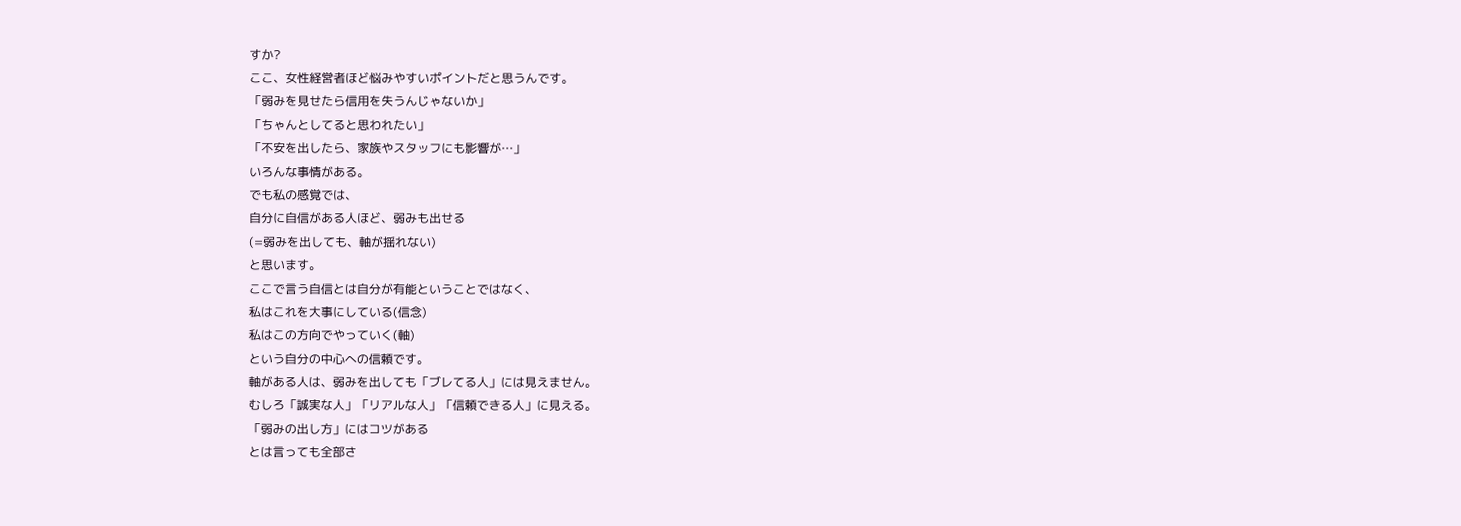すか?
ここ、女性経営者ほど悩みやすいポイントだと思うんです。
「弱みを見せたら信用を失うんじゃないか」
「ちゃんとしてると思われたい」
「不安を出したら、家族やスタッフにも影響が…」
いろんな事情がある。
でも私の感覚では、
自分に自信がある人ほど、弱みも出せる
(=弱みを出しても、軸が揺れない)
と思います。
ここで言う自信とは自分が有能ということではなく、
私はこれを大事にしている(信念)
私はこの方向でやっていく(軸)
という自分の中心への信頼です。
軸がある人は、弱みを出しても「ブレてる人」には見えません。
むしろ「誠実な人」「リアルな人」「信頼できる人」に見える。
「弱みの出し方」にはコツがある
とは言っても全部さ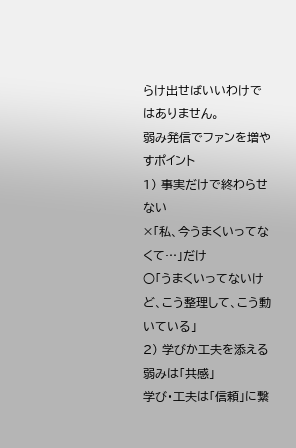らけ出せばいいわけではありません。
弱み発信でファンを増やすポイント
1) 事実だけで終わらせない
×「私、今うまくいってなくて…」だけ
○「うまくいってないけど、こう整理して、こう動いている」
2) 学びか工夫を添える
弱みは「共感」
学び・工夫は「信頼」に繋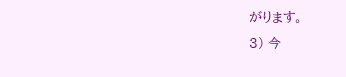がります。
3) 今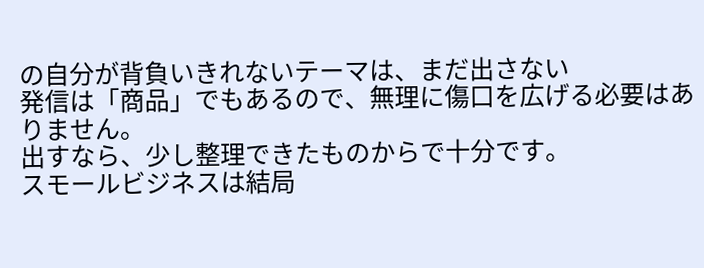の自分が背負いきれないテーマは、まだ出さない
発信は「商品」でもあるので、無理に傷口を広げる必要はありません。
出すなら、少し整理できたものからで十分です。
スモールビジネスは結局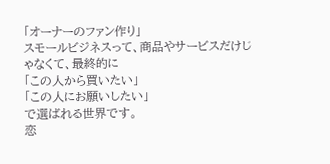「オーナーのファン作り」
スモールビジネスって、商品やサービスだけじゃなくて、最終的に
「この人から買いたい」
「この人にお願いしたい」
で選ばれる世界です。
恋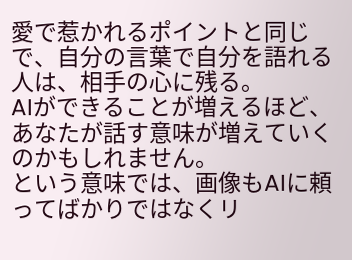愛で惹かれるポイントと同じで、自分の言葉で自分を語れる人は、相手の心に残る。
AIができることが増えるほど、
あなたが話す意味が増えていくのかもしれません。
という意味では、画像もAIに頼ってばかりではなくリ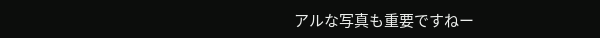アルな写真も重要ですねー